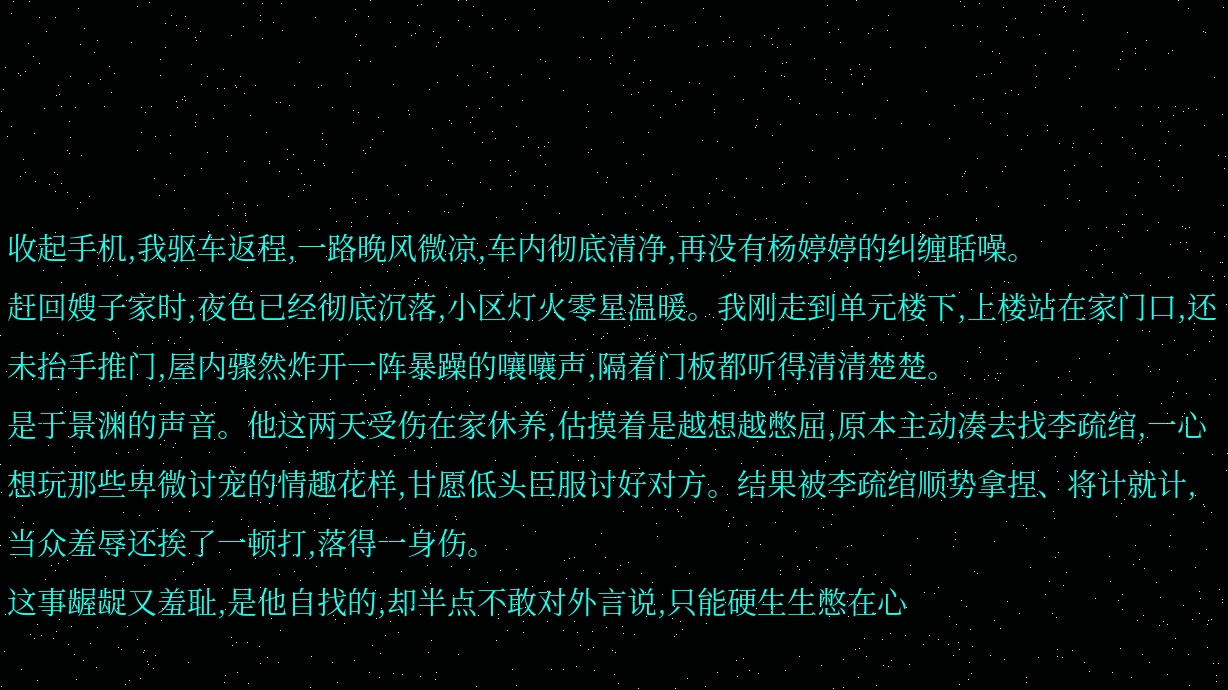收起手机,我驱车返程,一路晚风微凉,车内彻底清净,再没有杨婷婷的纠缠聒噪。
赶回嫂子家时,夜色已经彻底沉落,小区灯火零星温暖。我刚走到单元楼下,上楼站在家门口,还未抬手推门,屋内骤然炸开一阵暴躁的嚷嚷声,隔着门板都听得清清楚楚。
是于景渊的声音。他这两天受伤在家休养,估摸着是越想越憋屈,原本主动凑去找李疏绾,一心想玩那些卑微讨宠的情趣花样,甘愿低头臣服讨好对方。结果被李疏绾顺势拿捏、将计就计,当众羞辱还挨了一顿打,落得一身伤。
这事龌龊又羞耻,是他自找的,却半点不敢对外言说,只能硬生生憋在心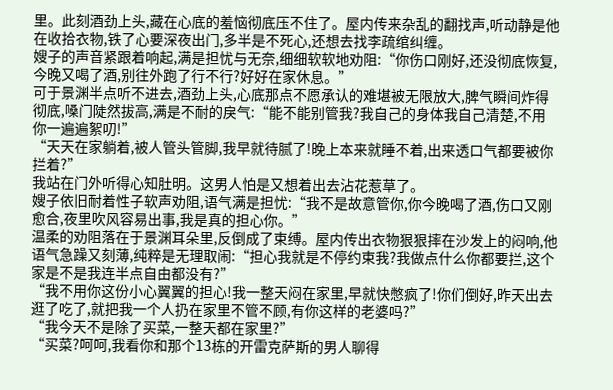里。此刻酒劲上头,藏在心底的羞恼彻底压不住了。屋内传来杂乱的翻找声,听动静是他在收拾衣物,铁了心要深夜出门,多半是不死心,还想去找李疏绾纠缠。
嫂子的声音紧跟着响起,满是担忧与无奈,细细软软地劝阻:“你伤口刚好,还没彻底恢复,今晚又喝了酒,别往外跑了行不行?好好在家休息。”
可于景渊半点听不进去,酒劲上头,心底那点不愿承认的难堪被无限放大,脾气瞬间炸得彻底,嗓门陡然拔高,满是不耐的戾气:“能不能别管我?我自己的身体我自己清楚,不用你一遍遍絮叨!”
“天天在家躺着,被人管头管脚,我早就待腻了!晚上本来就睡不着,出来透口气都要被你拦着?”
我站在门外听得心知肚明。这男人怕是又想着出去沾花惹草了。
嫂子依旧耐着性子软声劝阻,语气满是担忧:“我不是故意管你,你今晚喝了酒,伤口又刚愈合,夜里吹风容易出事,我是真的担心你。”
温柔的劝阻落在于景渊耳朵里,反倒成了束缚。屋内传出衣物狠狠摔在沙发上的闷响,他语气急躁又刻薄,纯粹是无理取闹:“担心我就是不停约束我?我做点什么你都要拦,这个家是不是我连半点自由都没有?”
“我不用你这份小心翼翼的担心!我一整天闷在家里,早就快憋疯了!你们倒好,昨天出去逛了吃了,就把我一个人扔在家里不管不顾,有你这样的老婆吗?”
“我今天不是除了买菜,一整天都在家里?”
“买菜?呵呵,我看你和那个13栋的开雷克萨斯的男人聊得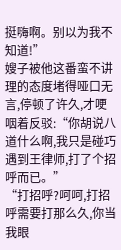挺嗨啊。别以为我不知道!”
嫂子被他这番蛮不讲理的态度堵得哑口无言,停顿了许久,才哽咽着反驳:“你胡说八道什么啊,我只是碰巧遇到王律师,打了个招呼而已。”
“打招呼?呵呵,打招呼需要打那么久,你当我眼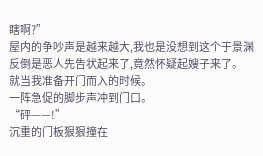瞎啊?”
屋内的争吵声是越来越大,我也是没想到这个于景渊反倒是恶人先告状起来了,竟然怀疑起嫂子来了。
就当我准备开门而入的时候。
一阵急促的脚步声冲到门口。
“砰——!”
沉重的门板狠狠撞在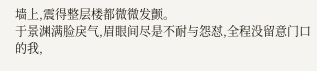墙上,震得整层楼都微微发颤。
于景渊满脸戾气,眉眼间尽是不耐与怨怼,全程没留意门口的我,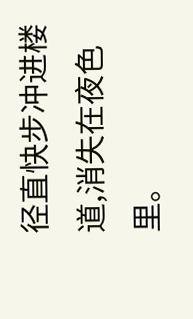径直快步冲进楼道,消失在夜色里。